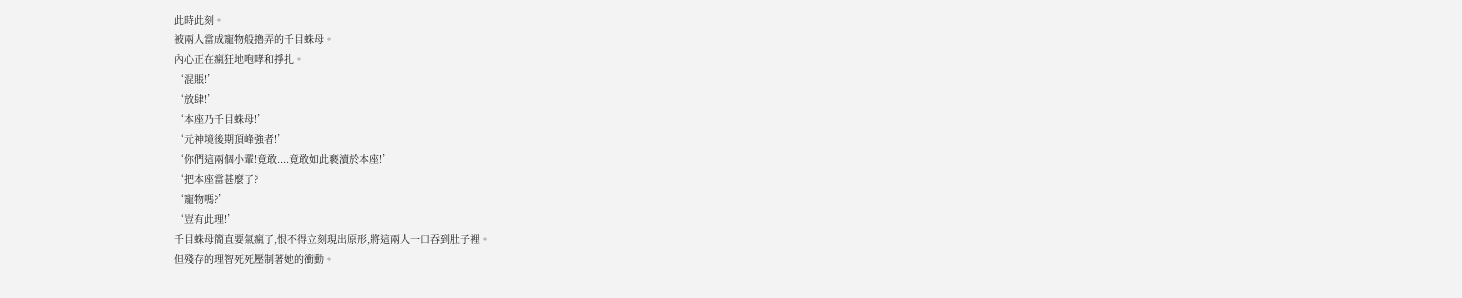此時此刻。
被兩人當成寵物般擼弄的千目蛛母。
內心正在瘋狂地咆哮和掙扎。
‘混賬!’
‘放肆!’
‘本座乃千目蛛母!’
‘元神境後期頂峰強者!’
‘你們這兩個小輩!竟敢....竟敢如此褻瀆於本座!’
‘把本座當甚麼了?
‘寵物嗎?’
‘豈有此理!’
千目蛛母簡直要氣瘋了,恨不得立刻現出原形,將這兩人一口吞到肚子裡。
但殘存的理智死死壓制著她的衝動。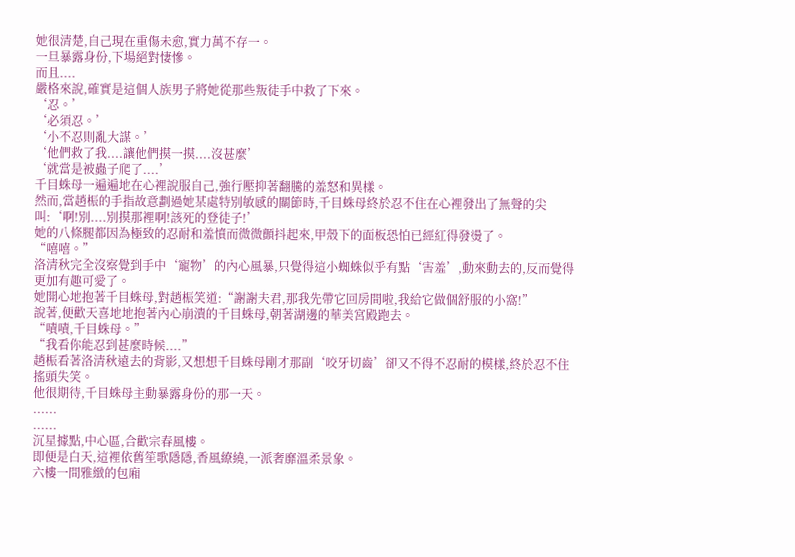她很清楚,自己現在重傷未愈,實力萬不存一。
一旦暴露身份,下場絕對悽慘。
而且....
嚴格來說,確實是這個人族男子將她從那些叛徒手中救了下來。
‘忍。’
‘必須忍。’
‘小不忍則亂大謀。’
‘他們救了我....讓他們摸一摸....沒甚麼’
‘就當是被蟲子爬了....’
千目蛛母一遍遍地在心裡說服自己,強行壓抑著翻騰的羞怒和異樣。
然而,當趙桭的手指故意劃過她某處特別敏感的關節時,千目蛛母終於忍不住在心裡發出了無聲的尖叫:‘啊!別....別摸那裡啊!該死的登徒子!’
她的八條腿都因為極致的忍耐和羞憤而微微顫抖起來,甲殼下的面板恐怕已經紅得發燙了。
“嘻嘻。”
洛清秋完全沒察覺到手中‘寵物’的內心風暴,只覺得這小蜘蛛似乎有點‘害羞’,動來動去的,反而覺得更加有趣可愛了。
她開心地抱著千目蛛母,對趙桭笑道:“謝謝夫君,那我先帶它回房間啦,我給它做個舒服的小窩!”
說著,便歡天喜地地抱著內心崩潰的千目蛛母,朝著湖邊的華美宮殿跑去。
“嘖嘖,千目蛛母。”
“我看你能忍到甚麼時候....”
趙桭看著洛清秋遠去的背影,又想想千目蛛母剛才那副‘咬牙切齒’卻又不得不忍耐的模樣,終於忍不住搖頭失笑。
他很期待,千目蛛母主動暴露身份的那一天。
......
......
沉星據點,中心區,合歡宗春風樓。
即便是白天,這裡依舊笙歌隱隱,香風繚繞,一派奢靡溫柔景象。
六樓一間雅緻的包廂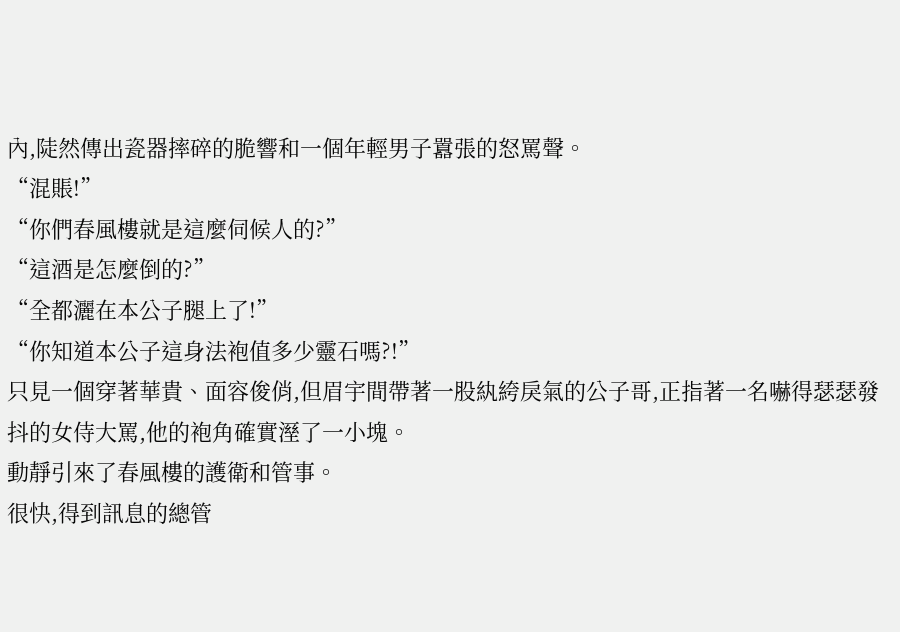內,陡然傳出瓷器摔碎的脆響和一個年輕男子囂張的怒罵聲。
“混賬!”
“你們春風樓就是這麼伺候人的?”
“這酒是怎麼倒的?”
“全都灑在本公子腿上了!”
“你知道本公子這身法袍值多少靈石嗎?!”
只見一個穿著華貴、面容俊俏,但眉宇間帶著一股紈絝戾氣的公子哥,正指著一名嚇得瑟瑟發抖的女侍大罵,他的袍角確實溼了一小塊。
動靜引來了春風樓的護衛和管事。
很快,得到訊息的總管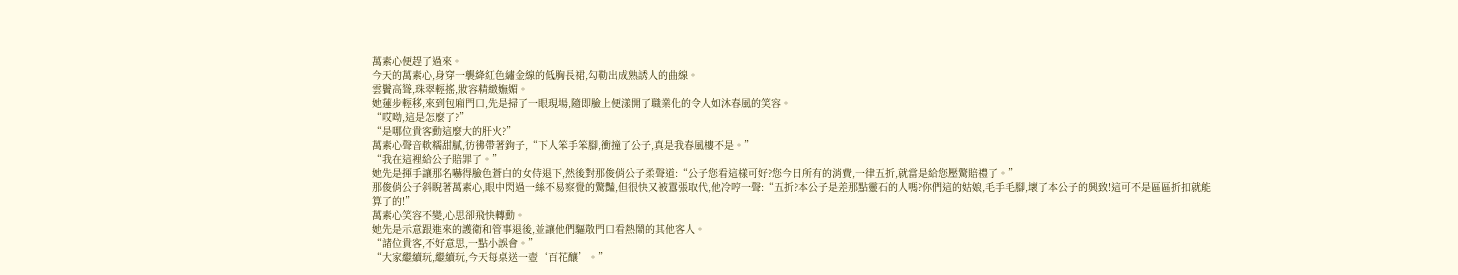萬素心便趕了過來。
今天的萬素心,身穿一襲絳紅色繡金線的低胸長裙,勾勒出成熟誘人的曲線。
雲鬢高聳,珠翠輕搖,妝容精緻嫵媚。
她蓮步輕移,來到包廂門口,先是掃了一眼現場,隨即臉上便漾開了職業化的令人如沐春風的笑容。
“哎呦,這是怎麼了?”
“是哪位貴客動這麼大的肝火?”
萬素心聲音軟糯甜膩,彷彿帶著鉤子,“下人笨手笨腳,衝撞了公子,真是我春風樓不是。”
“我在這裡給公子賠罪了。”
她先是揮手讓那名嚇得臉色蒼白的女侍退下,然後對那俊俏公子柔聲道:“公子您看這樣可好?您今日所有的消費,一律五折,就當是給您壓驚賠禮了。”
那俊俏公子斜睨著萬素心,眼中閃過一絲不易察覺的驚豔,但很快又被囂張取代,他冷哼一聲:“五折?本公子是差那點靈石的人嗎?你們這的姑娘,毛手毛腳,壞了本公子的興致!這可不是區區折扣就能算了的!”
萬素心笑容不變,心思卻飛快轉動。
她先是示意跟進來的護衛和管事退後,並讓他們驅散門口看熱鬧的其他客人。
“諸位貴客,不好意思,一點小誤會。”
“大家繼續玩,繼續玩,今天每桌送一壺‘百花釀’。”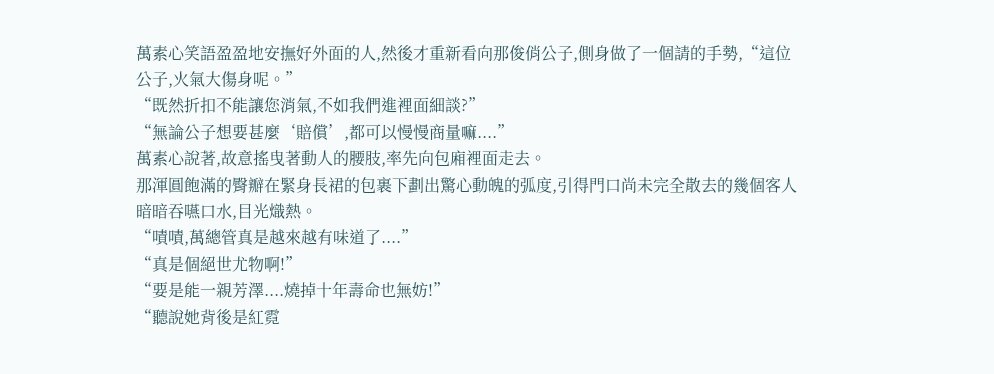萬素心笑語盈盈地安撫好外面的人,然後才重新看向那俊俏公子,側身做了一個請的手勢,“這位公子,火氣大傷身呢。”
“既然折扣不能讓您消氣,不如我們進裡面細談?”
“無論公子想要甚麼‘賠償’,都可以慢慢商量嘛....”
萬素心說著,故意搖曳著動人的腰肢,率先向包廂裡面走去。
那渾圓飽滿的臀瓣在緊身長裙的包裹下劃出驚心動魄的弧度,引得門口尚未完全散去的幾個客人暗暗吞嚥口水,目光熾熱。
“嘖嘖,萬總管真是越來越有味道了....”
“真是個絕世尤物啊!”
“要是能一親芳澤....燒掉十年壽命也無妨!”
“聽說她背後是紅霓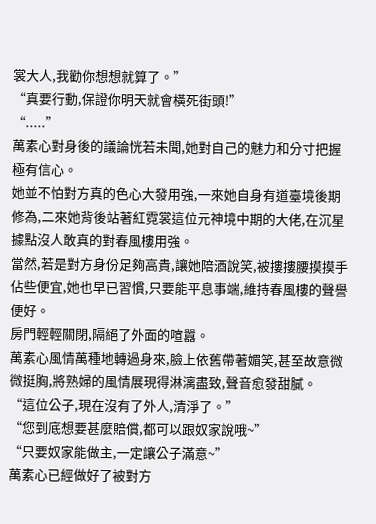裳大人,我勸你想想就算了。”
“真要行動,保證你明天就會橫死街頭!”
“.....”
萬素心對身後的議論恍若未聞,她對自己的魅力和分寸把握極有信心。
她並不怕對方真的色心大發用強,一來她自身有道臺境後期修為,二來她背後站著紅霓裳這位元神境中期的大佬,在沉星據點沒人敢真的對春風樓用強。
當然,若是對方身份足夠高貴,讓她陪酒說笑,被摟摟腰摸摸手佔些便宜,她也早已習慣,只要能平息事端,維持春風樓的聲譽便好。
房門輕輕關閉,隔絕了外面的喧囂。
萬素心風情萬種地轉過身來,臉上依舊帶著媚笑,甚至故意微微挺胸,將熟婦的風情展現得淋漓盡致,聲音愈發甜膩。
“這位公子,現在沒有了外人,清淨了。”
“您到底想要甚麼賠償,都可以跟奴家說哦~”
“只要奴家能做主,一定讓公子滿意~”
萬素心已經做好了被對方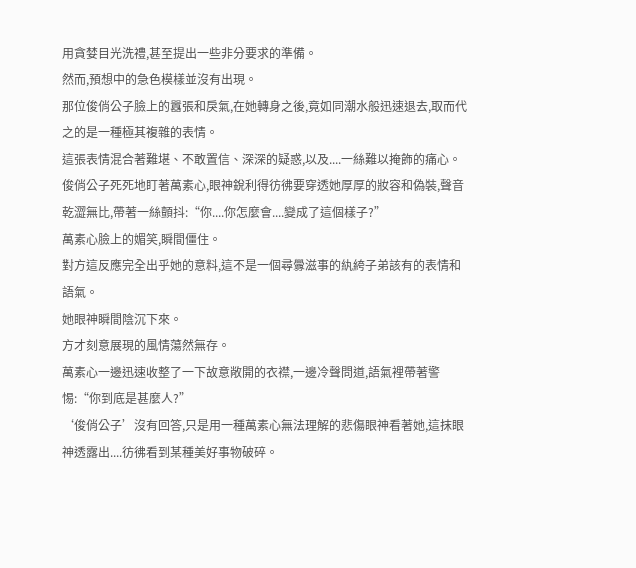用貪婪目光洗禮,甚至提出一些非分要求的準備。
然而,預想中的急色模樣並沒有出現。
那位俊俏公子臉上的囂張和戾氣,在她轉身之後,竟如同潮水般迅速退去,取而代之的是一種極其複雜的表情。
這張表情混合著難堪、不敢置信、深深的疑惑,以及....一絲難以掩飾的痛心。
俊俏公子死死地盯著萬素心,眼神銳利得彷彿要穿透她厚厚的妝容和偽裝,聲音乾澀無比,帶著一絲顫抖:“你....你怎麼會....變成了這個樣子?”
萬素心臉上的媚笑,瞬間僵住。
對方這反應完全出乎她的意料,這不是一個尋釁滋事的紈絝子弟該有的表情和語氣。
她眼神瞬間陰沉下來。
方才刻意展現的風情蕩然無存。
萬素心一邊迅速收整了一下故意敞開的衣襟,一邊冷聲問道,語氣裡帶著警惕:“你到底是甚麼人?”
‘俊俏公子’沒有回答,只是用一種萬素心無法理解的悲傷眼神看著她,這抹眼神透露出....彷彿看到某種美好事物破碎。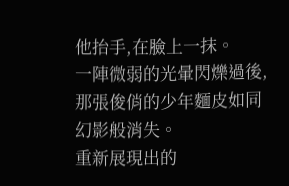他抬手,在臉上一抹。
一陣微弱的光暈閃爍過後,那張俊俏的少年麵皮如同幻影般消失。
重新展現出的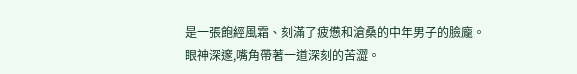是一張飽經風霜、刻滿了疲憊和滄桑的中年男子的臉龐。
眼神深邃,嘴角帶著一道深刻的苦澀。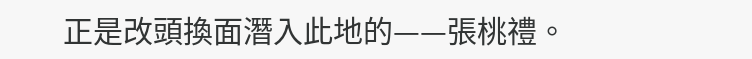正是改頭換面潛入此地的——張桃禮。